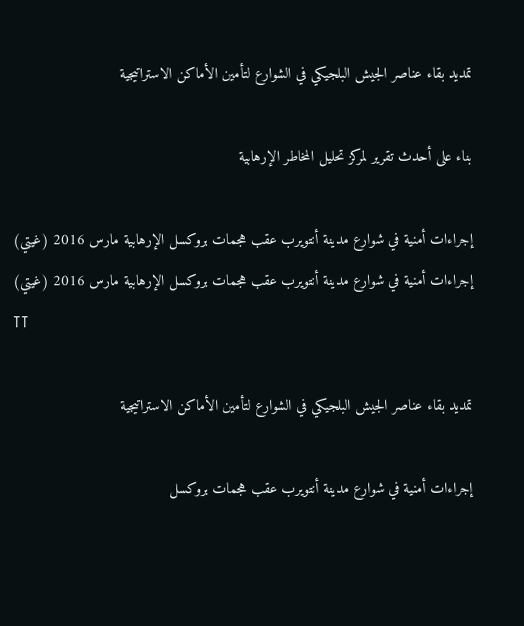تمديد بقاء عناصر الجيش البلجيكي في الشوارع لتأمين الأماكن الاستراتيجية

بناء على أحدث تقرير لمركز تحليل المخاطر الإرهابية

إجراءات أمنية في شوارع مدينة أنتويرب عقب هجمات بروكسل الإرهابية مارس 2016 (غيتي)
إجراءات أمنية في شوارع مدينة أنتويرب عقب هجمات بروكسل الإرهابية مارس 2016 (غيتي)
TT

تمديد بقاء عناصر الجيش البلجيكي في الشوارع لتأمين الأماكن الاستراتيجية

إجراءات أمنية في شوارع مدينة أنتويرب عقب هجمات بروكسل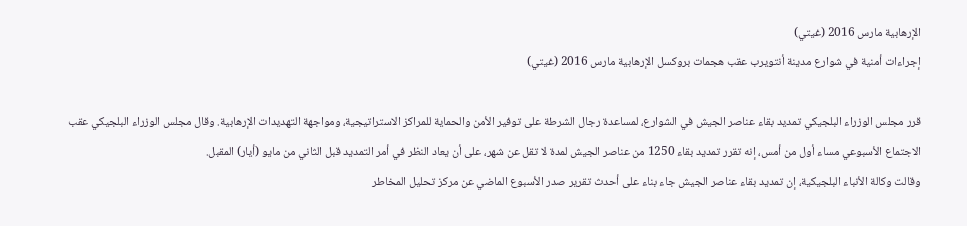الإرهابية مارس 2016 (غيتي)
إجراءات أمنية في شوارع مدينة أنتويرب عقب هجمات بروكسل الإرهابية مارس 2016 (غيتي)

قرر مجلس الوزراء البلجيكي تمديد بقاء عناصر الجيش في الشوارع، لمساعدة رجال الشرطة على توفير الأمن والحماية للمراكز الاستراتيجية، ومواجهة التهديدات الإرهابية. وقال مجلس الوزراء البلجيكي عقب الاجتماع الأسبوعي مساء أول من أمس، إنه تقرر تمديد بقاء 1250 من عناصر الجيش لمدة لا تقل عن شهر، على أن يعاد النظر في أمر التمديد قبل الثاني من مايو (أيار) المقبل.
وقالت وكالة الأنباء البلجيكية، إن تمديد بقاء عناصر الجيش جاء بناء على أحدث تقرير صدر الأسبوع الماضي عن مركز تحليل المخاطر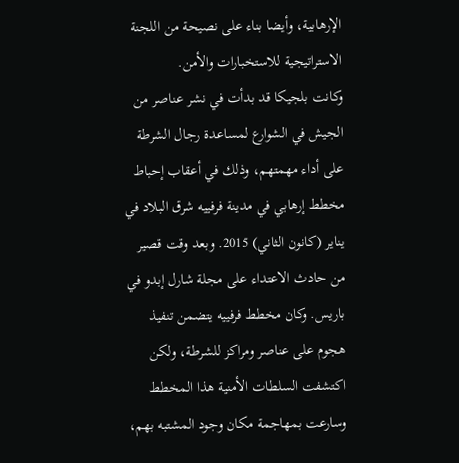الإرهابية، وأيضا بناء على نصيحة من اللجنة الاستراتيجية للاستخبارات والأمن.
وكانت بلجيكا قد بدأت في نشر عناصر من الجيش في الشوارع لمساعدة رجال الشرطة على أداء مهمتهم، وذلك في أعقاب إحباط مخطط إرهابي في مدينة فرفييه شرق البلاد في يناير (كانون الثاني) 2015. وبعد وقت قصير من حادث الاعتداء على مجلة شارل إبدو في باريس. وكان مخطط فرفييه يتضمن تنفيذ هجوم على عناصر ومراكز للشرطة، ولكن اكتشفت السلطات الأمنية هذا المخطط وسارعت بمهاجمة مكان وجود المشتبه بهم،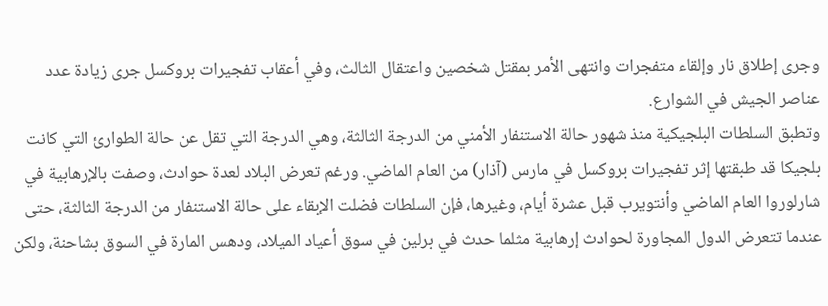وجرى إطلاق نار وإلقاء متفجرات وانتهى الأمر بمقتل شخصين واعتقال الثالث، وفي أعقاب تفجيرات بروكسل جرى زيادة عدد عناصر الجيش في الشوارع.
وتطبق السلطات البلجيكية منذ شهور حالة الاستنفار الأمني من الدرجة الثالثة، وهي الدرجة التي تقل عن حالة الطوارئ التي كانت بلجيكا قد طبقتها إثر تفجيرات بروكسل في مارس (آذار) من العام الماضي. ورغم تعرض البلاد لعدة حوادث، وصفت بالإرهابية في شارلوروا العام الماضي وأنتويرب قبل عشرة أيام، وغيرها، فإن السلطات فضلت الإبقاء على حالة الاستنفار من الدرجة الثالثة، حتى عندما تتعرض الدول المجاورة لحوادث إرهابية مثلما حدث في برلين في سوق أعياد الميلاد، ودهس المارة في السوق بشاحنة، ولكن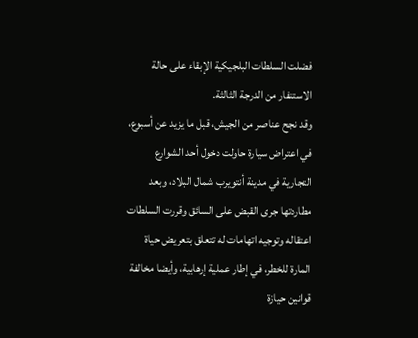فضلت السلطات البلجيكية الإبقاء على حالة الاستنفار من الدرجة الثالثة.
وقد نجح عناصر من الجيش، قبل ما يزيد عن أسبوع، في اعتراض سيارة حاولت دخول أحد الشوارع التجارية في مدينة أنتويرب شمال البلاد، وبعد مطاردتها جرى القبض على السائق وقررت السلطات اعتقاله وتوجيه اتهامات له تتعلق بتعريض حياة المارة للخطر، في إطار عملية إرهابية، وأيضا مخالفة قوانين حيازة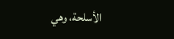الأسلحة، وهي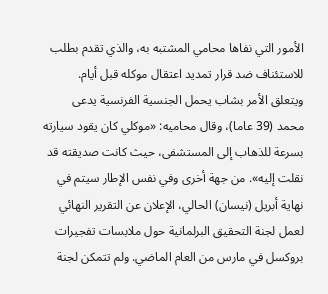الأمور التي نفاها محامي المشتبه به، والذي تقدم بطلب للاستئناف ضد قرار تمديد اعتقال موكله قبل أيام.
ويتعلق الأمر بشاب يحمل الجنسية الفرنسية يدعى محمد (39 عاما)، وقال محاميه: «موكلي كان يقود سيارته بسرعة للذهاب إلى المستشفى، حيث كانت صديقته قد نقلت إليه». من جهة أخرى وفي نفس الإطار سيتم في نهاية أبريل (نيسان) الحالي، الإعلان عن التقرير النهائي لعمل لجنة التحقيق البرلمانية حول ملابسات تفجيرات بروكسل في مارس من العام الماضي. ولم تتمكن لجنة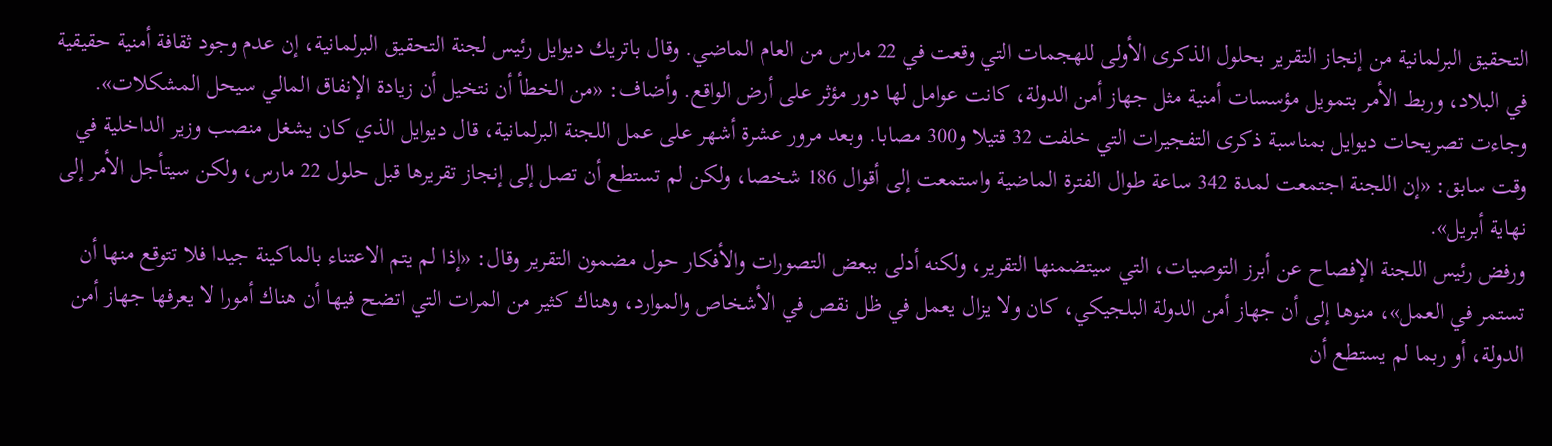التحقيق البرلمانية من إنجاز التقرير بحلول الذكرى الأولى للهجمات التي وقعت في 22 مارس من العام الماضي. وقال باتريك ديوايل رئيس لجنة التحقيق البرلمانية، إن عدم وجود ثقافة أمنية حقيقية في البلاد، وربط الأمر بتمويل مؤسسات أمنية مثل جهاز أمن الدولة، كانت عوامل لها دور مؤثر على أرض الواقع. وأضاف: «من الخطأ أن نتخيل أن زيادة الإنفاق المالي سيحل المشكلات».
وجاءت تصريحات ديوايل بمناسبة ذكرى التفجيرات التي خلفت 32 قتيلا و300 مصابا. وبعد مرور عشرة أشهر على عمل اللجنة البرلمانية، قال ديوايل الذي كان يشغل منصب وزير الداخلية في وقت سابق: «إن اللجنة اجتمعت لمدة 342 ساعة طوال الفترة الماضية واستمعت إلى أقوال 186 شخصا، ولكن لم تستطع أن تصل إلى إنجاز تقريرها قبل حلول 22 مارس، ولكن سيتأجل الأمر إلى نهاية أبريل».
ورفض رئيس اللجنة الإفصاح عن أبرز التوصيات، التي سيتضمنها التقرير، ولكنه أدلى ببعض التصورات والأفكار حول مضمون التقرير وقال: «إذا لم يتم الاعتناء بالماكينة جيدا فلا تتوقع منها أن تستمر في العمل»، منوها إلى أن جهاز أمن الدولة البلجيكي، كان ولا يزال يعمل في ظل نقص في الأشخاص والموارد، وهناك كثير من المرات التي اتضح فيها أن هناك أمورا لا يعرفها جهاز أمن الدولة، أو ربما لم يستطع أن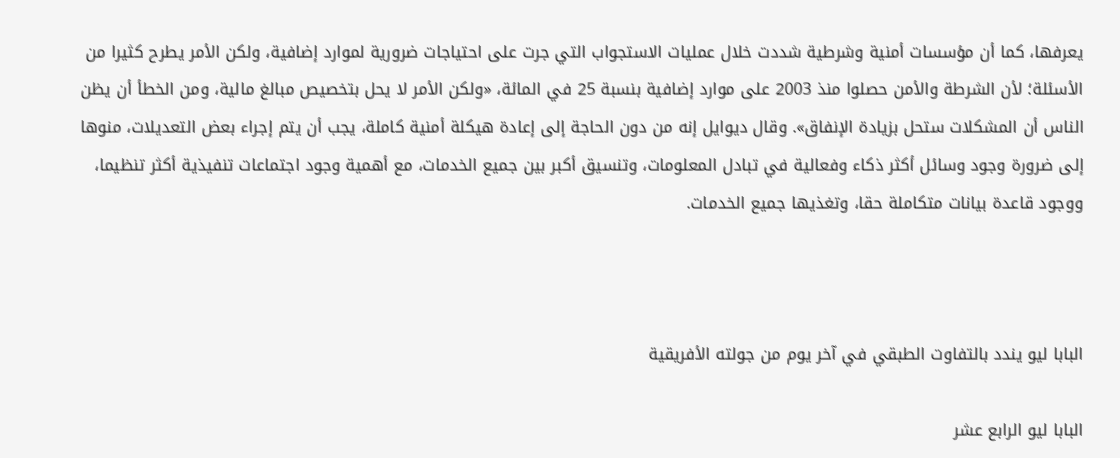يعرفها، كما أن مؤسسات أمنية وشرطية شددت خلال عمليات الاستجواب التي جرت على احتياجات ضرورية لموارد إضافية، ولكن الأمر يطرح كثيرا من الأسئلة؛ لأن الشرطة والأمن حصلوا منذ 2003 على موارد إضافية بنسبة 25 في المائة، «ولكن الأمر لا يحل بتخصيص مبالغ مالية، ومن الخطأ أن يظن الناس أن المشكلات ستحل بزيادة الإنفاق». وقال ديوايل إنه من دون الحاجة إلى إعادة هيكلة أمنية كاملة، يجب أن يتم إجراء بعض التعديلات، منوها إلى ضرورة وجود وسائل أكثر ذكاء وفعالية في تبادل المعلومات، وتنسيق أكبر بين جميع الخدمات، مع أهمية وجود اجتماعات تنفيذية أكثر تنظيما، ووجود قاعدة بيانات متكاملة حقا، وتغذيها جميع الخدمات.



البابا ليو يندد بالتفاوت الطبقي في آخر يوم من جولته الأفريقية

البابا ليو الرابع عشر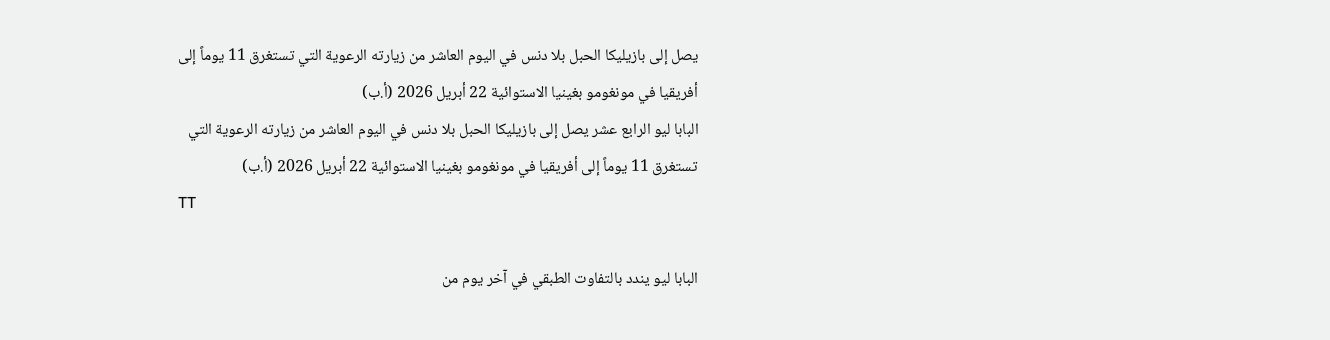يصل إلى بازيليكا الحبل بلا دنس في اليوم العاشر من زيارته الرعوية التي تستغرق 11 يوماً إلى أفريقيا في مونغومو بغينيا الاستوائية 22 أبريل 2026 (أ.ب)
البابا ليو الرابع عشر يصل إلى بازيليكا الحبل بلا دنس في اليوم العاشر من زيارته الرعوية التي تستغرق 11 يوماً إلى أفريقيا في مونغومو بغينيا الاستوائية 22 أبريل 2026 (أ.ب)
TT

البابا ليو يندد بالتفاوت الطبقي في آخر يوم من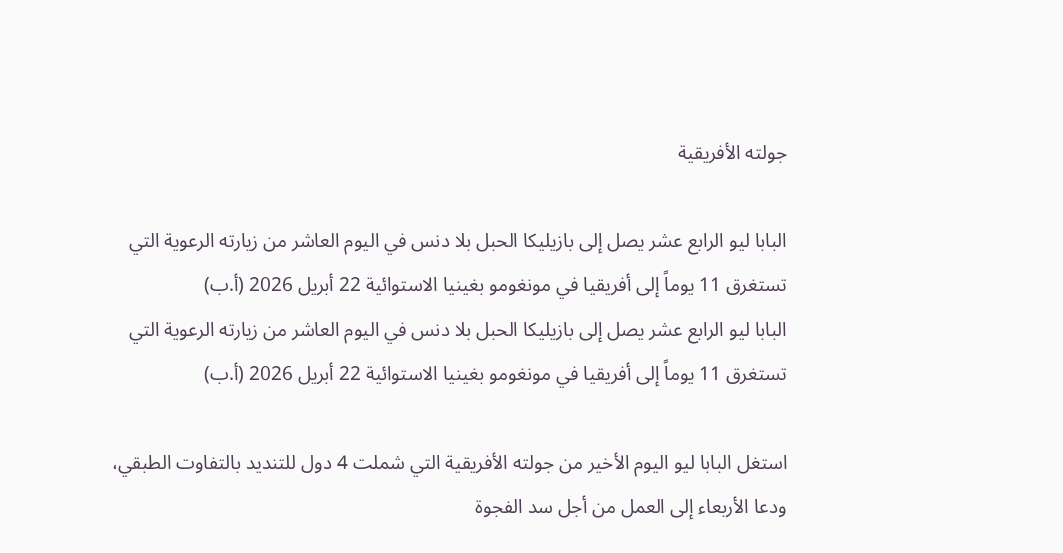جولته الأفريقية

البابا ليو الرابع عشر يصل إلى بازيليكا الحبل بلا دنس في اليوم العاشر من زيارته الرعوية التي تستغرق 11 يوماً إلى أفريقيا في مونغومو بغينيا الاستوائية 22 أبريل 2026 (أ.ب)
البابا ليو الرابع عشر يصل إلى بازيليكا الحبل بلا دنس في اليوم العاشر من زيارته الرعوية التي تستغرق 11 يوماً إلى أفريقيا في مونغومو بغينيا الاستوائية 22 أبريل 2026 (أ.ب)

استغل البابا ليو اليوم الأخير من جولته الأفريقية التي شملت 4 دول للتنديد بالتفاوت الطبقي، ودعا الأربعاء إلى العمل من أجل سد الفجوة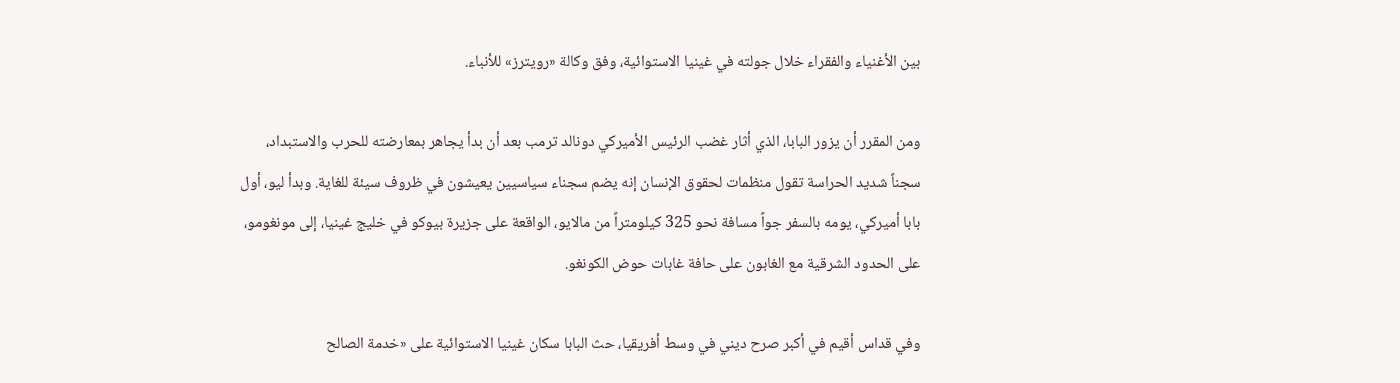بين الأغنياء والفقراء خلال جولته في غينيا الاستوائية، وفق وكالة «رويترز» للأنباء.

ومن المقرر أن يزور البابا، الذي أثار غضب الرئيس الأميركي دونالد ترمب بعد أن بدأ يجاهر بمعارضته للحرب والاستبداد، سجناً شديد الحراسة تقول منظمات لحقوق الإنسان إنه يضم سجناء سياسيين يعيشون في ظروف سيئة للغاية. وبدأ ليو، أول بابا أميركي، يومه بالسفر جواً مسافة نحو 325 كيلومتراً من مالايو، الواقعة على جزيرة بيوكو في خليج غينيا، إلى مونغومو، على الحدود الشرقية مع الغابون على حافة غابات حوض الكونغو.

وفي قداس أقيم في أكبر صرح ديني في وسط أفريقيا، حث البابا سكان غينيا الاستوائية على «خدمة الصالح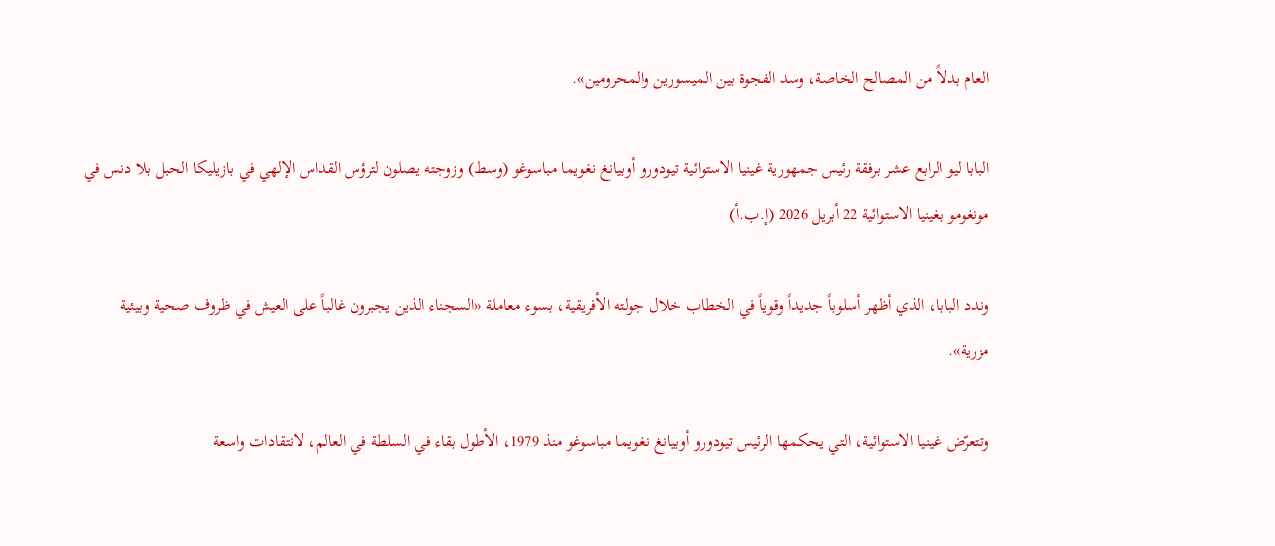العام بدلاً من المصالح الخاصة، وسد الفجوة بين الميسورين والمحرومين».

البابا ليو الرابع عشر برفقة رئيس جمهورية غينيا الاستوائية تيودورو أوبيانغ نغويما مباسوغو (وسط) وزوجته يصلون لترؤس القداس الإلهي في بازيليكا الحبل بلا دنس في مونغومو بغينيا الاستوائية 22 أبريل 2026 (إ.ب.أ)

وندد البابا، الذي أظهر أسلوباً جديداً وقوياً في الخطاب خلال جولته الأفريقية، بسوء معاملة «السجناء الذين يجبرون غالباً على العيش في ظروف صحية وبيئية مزرية».

وتتعرّض غينيا الاستوائية، التي يحكمها الرئيس تيودورو أوبيانغ نغويما مباسوغو منذ 1979، الأطول بقاء في السلطة في العالم، لانتقادات واسعة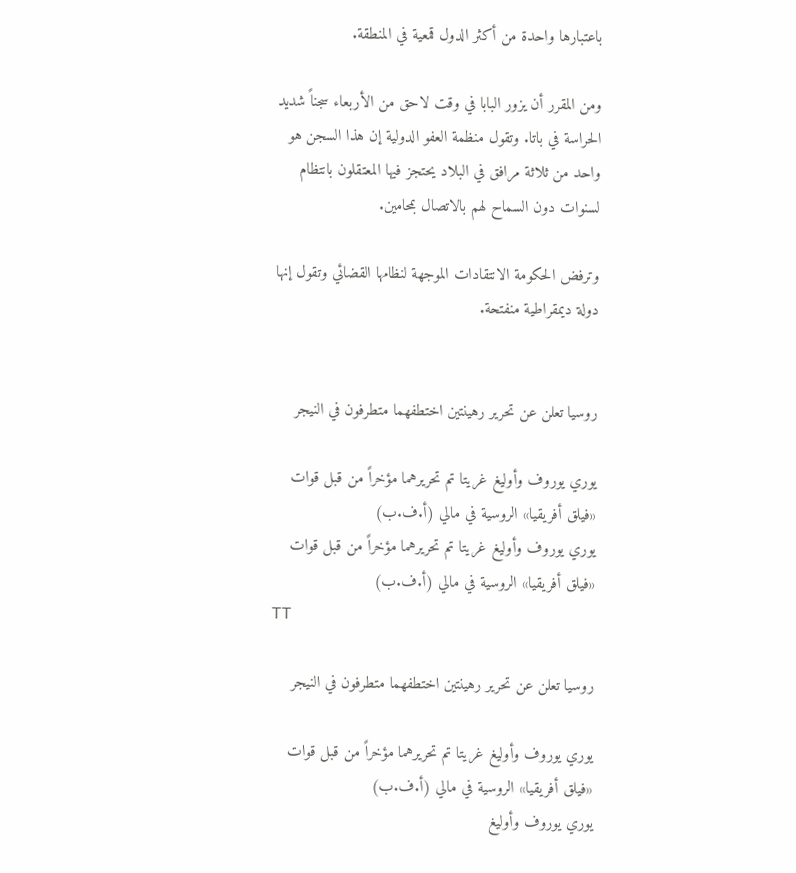باعتبارها واحدة من أكثر الدول قمعية في المنطقة.

ومن المقرر أن يزور البابا في وقت لاحق من الأربعاء سجناً شديد الحراسة في باتا. وتقول منظمة العفو الدولية إن هذا السجن هو واحد من ثلاثة مرافق في البلاد يحتجز فيها المعتقلون بانتظام لسنوات دون السماح لهم بالاتصال بمحامين.

وترفض الحكومة الانتقادات الموجهة لنظامها القضائي وتقول إنها دولة ديمقراطية منفتحة.


روسيا تعلن عن تحرير رهينتين اختطفهما متطرفون في النيجر

يوري يوروف وأوليغ غريتا تم تحريرهما مؤخراً من قبل قوات «فيلق أفريقيا» الروسية في مالي (أ.ف.ب)
يوري يوروف وأوليغ غريتا تم تحريرهما مؤخراً من قبل قوات «فيلق أفريقيا» الروسية في مالي (أ.ف.ب)
TT

روسيا تعلن عن تحرير رهينتين اختطفهما متطرفون في النيجر

يوري يوروف وأوليغ غريتا تم تحريرهما مؤخراً من قبل قوات «فيلق أفريقيا» الروسية في مالي (أ.ف.ب)
يوري يوروف وأوليغ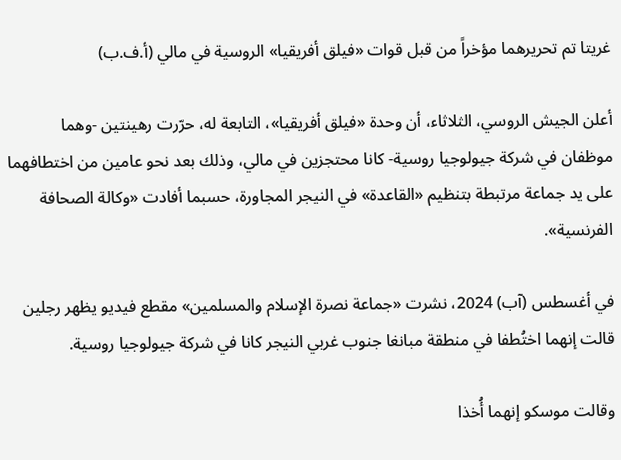غريتا تم تحريرهما مؤخراً من قبل قوات «فيلق أفريقيا» الروسية في مالي (أ.ف.ب)

أعلن الجيش الروسي، الثلاثاء، أن وحدة «فيلق أفريقيا»، التابعة له، حرّرت رهينتين -وهما موظفان في شركة جيولوجيا روسية- كانا محتجزين في مالي، وذلك بعد نحو عامين من اختطافهما على يد جماعة مرتبطة بتنظيم «القاعدة» في النيجر المجاورة، حسبما أفادت «وكالة الصحافة الفرنسية».

في أغسطس (آب) 2024، نشرت «جماعة نصرة الإسلام والمسلمين» مقطع فيديو يظهر رجلين قالت إنهما اختُطفا في منطقة مبانغا جنوب غربي النيجر كانا في شركة جيولوجيا روسية.

وقالت موسكو إنهما أُخذا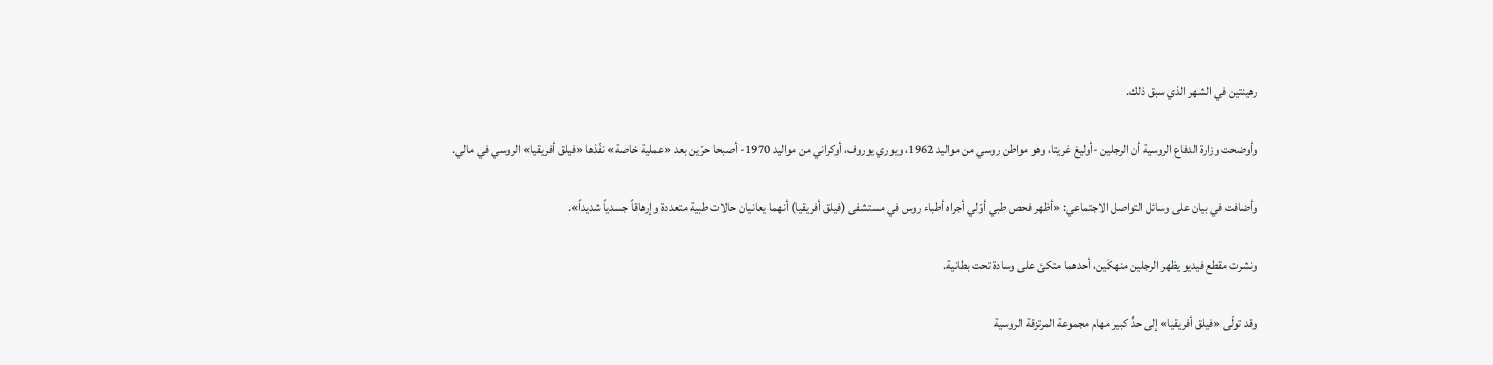رهينتين في الشهر الذي سبق ذلك.

وأوضحت وزارة الدفاع الروسية أن الرجلين -أوليغ غريتا، وهو مواطن روسي من مواليد 1962، ويوري يوروف، أوكراني من مواليد 1970- أصبحا حرّين بعد «عملية خاصة» نفّذها «فيلق أفريقيا» الروسي في مالي.

وأضافت في بيان على وسائل التواصل الاجتماعي: «أظهر فحص طبي أوّلي أجراه أطباء روس في مستشفى (فيلق أفريقيا) أنهما يعانيان حالات طبية متعددة وإرهاقاً جسدياً شديداً».

ونشرت مقطع فيديو يظهر الرجلين منهكَين، أحدهما متكئ على وسادة تحت بطانية.

وقد تولّى «فيلق أفريقيا» إلى حدٍّ كبير مهام مجموعة المرتزقة الروسية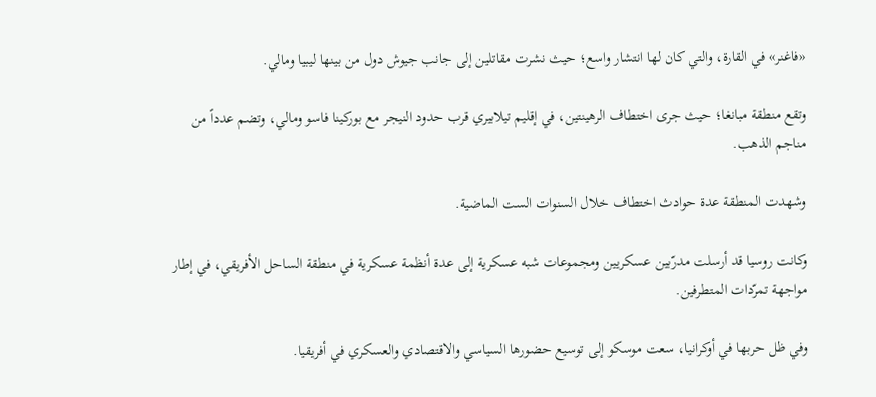«فاغنر» في القارة، والتي كان لها انتشار واسع؛ حيث نشرت مقاتلين إلى جانب جيوش دول من بينها ليبيا ومالي.

وتقع منطقة مبانغا؛ حيث جرى اختطاف الرهينتين، في إقليم تيلابيري قرب حدود النيجر مع بوركينا فاسو ومالي، وتضم عدداً من مناجم الذهب.

وشهدت المنطقة عدة حوادث اختطاف خلال السنوات الست الماضية.

وكانت روسيا قد أرسلت مدرّبين عسكريين ومجموعات شبه عسكرية إلى عدة أنظمة عسكرية في منطقة الساحل الأفريقي، في إطار مواجهة تمرّدات المتطرفين.

وفي ظل حربها في أوكرانيا، سعت موسكو إلى توسيع حضورها السياسي والاقتصادي والعسكري في أفريقيا.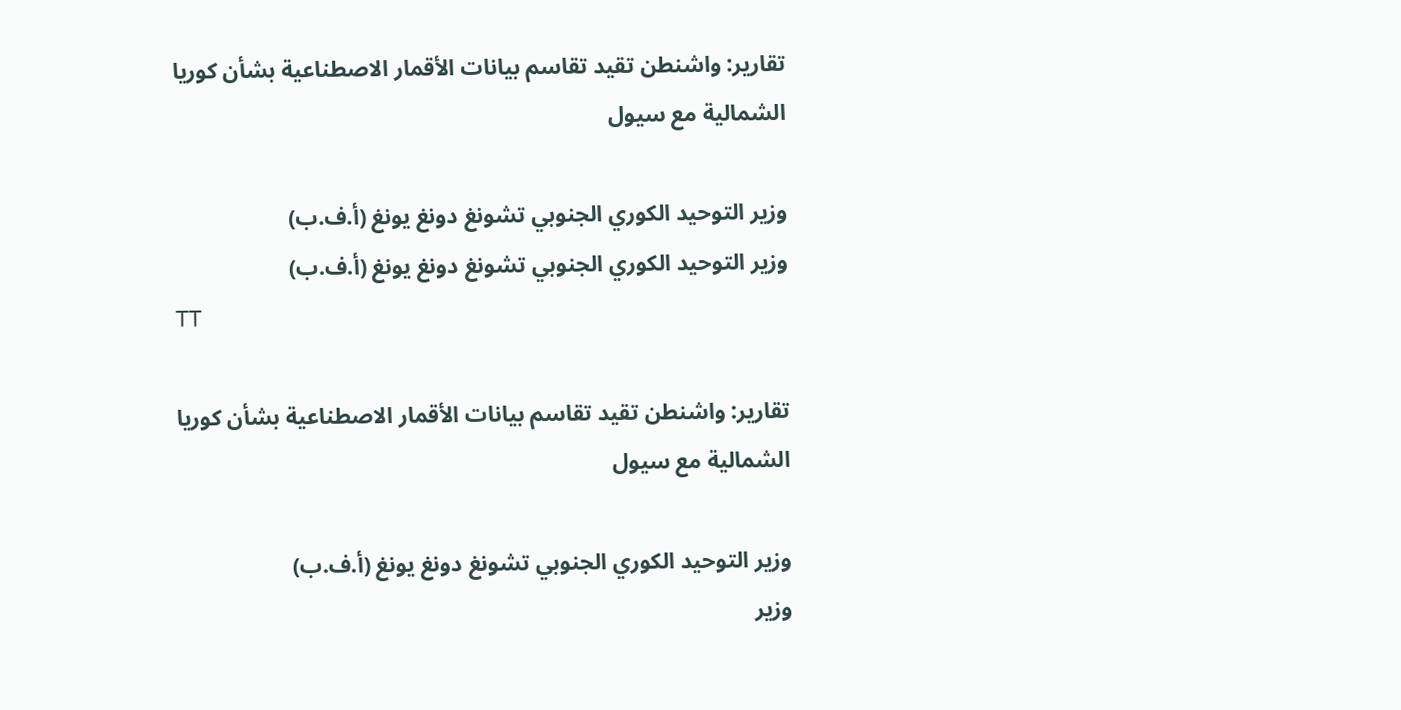تقارير: واشنطن تقيد تقاسم بيانات الأقمار الاصطناعية بشأن كوريا الشمالية مع سيول

وزير التوحيد الكوري الجنوبي تشونغ دونغ يونغ (أ.ف.ب)
وزير التوحيد الكوري الجنوبي تشونغ دونغ يونغ (أ.ف.ب)
TT

تقارير: واشنطن تقيد تقاسم بيانات الأقمار الاصطناعية بشأن كوريا الشمالية مع سيول

وزير التوحيد الكوري الجنوبي تشونغ دونغ يونغ (أ.ف.ب)
وزير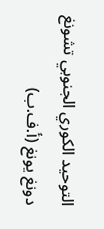التوحيد الكوري الجنوبي تشونغ دونغ يونغ (أ.ف.ب)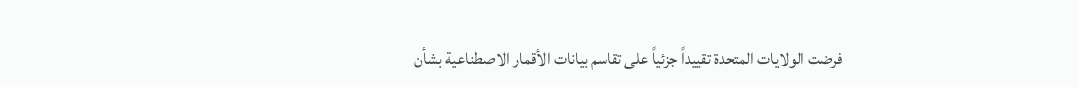فرضت الولايات المتحدة تقييداً جزئياً على تقاسم بيانات الأقمار الاصطناعية بشأن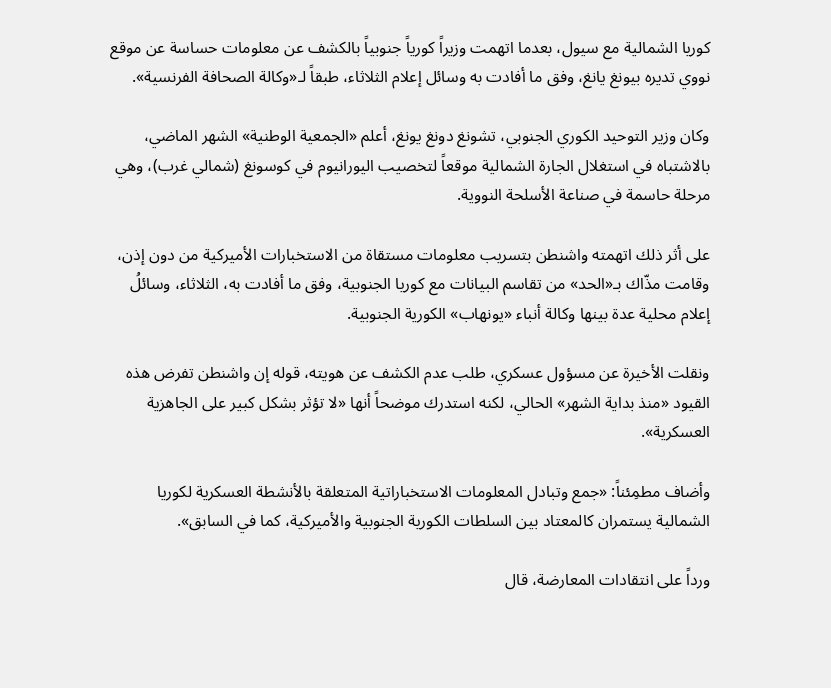كوريا الشمالية مع سيول، بعدما اتهمت وزيراً كورياً جنوبياً بالكشف عن معلومات حساسة عن موقع نووي تديره بيونغ يانغ، وفق ما أفادت به وسائل إعلام الثلاثاء، طبقاً لـ«وكالة الصحافة الفرنسية».

وكان وزير التوحيد الكوري الجنوبي، تشونغ دونغ يونغ، أعلم «الجمعية الوطنية» الشهر الماضي، بالاشتباه في استغلال الجارة الشمالية موقعاً لتخصيب اليورانيوم في كوسونغ (شمالي غرب)، وهي مرحلة حاسمة في صناعة الأسلحة النووية.

على أثر ذلك اتهمته واشنطن بتسريب معلومات مستقاة من الاستخبارات الأميركية من دون إذن، وقامت مذّاك بـ«الحد» من تقاسم البيانات مع كوريا الجنوبية، وفق ما أفادت به، الثلاثاء، وسائلُ إعلام محلية عدة بينها وكالة أنباء «يونهاب» الكورية الجنوبية.

ونقلت الأخيرة عن مسؤول عسكري، طلب عدم الكشف عن هويته، قوله إن واشنطن تفرض هذه القيود «منذ بداية الشهر» الحالي، لكنه استدرك موضحاً أنها «لا تؤثر بشكل كبير على الجاهزية العسكرية».

وأضاف مطمِئناً: «جمع وتبادل المعلومات الاستخباراتية المتعلقة بالأنشطة العسكرية لكوريا الشمالية يستمران كالمعتاد بين السلطات الكورية الجنوبية والأميركية، كما في السابق».

ورداً على انتقادات المعارضة، قال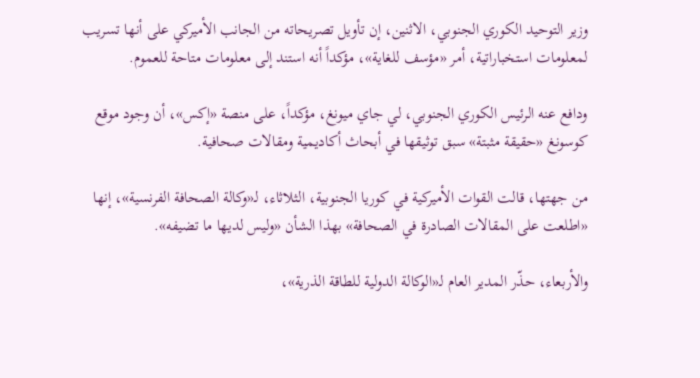وزير التوحيد الكوري الجنوبي، الاثنين، إن تأويل تصريحاته من الجانب الأميركي على أنها تسريب لمعلومات استخباراتية، أمر «مؤسف للغاية»، مؤكداً أنه استند إلى معلومات متاحة للعموم.

ودافع عنه الرئيس الكوري الجنوبي، لي جاي ميونغ، مؤكداً، على منصة «إكس»، أن وجود موقع كوسونغ «حقيقة مثبتة» سبق توثيقها في أبحاث أكاديمية ومقالات صحافية.

من جهتها، قالت القوات الأميركية في كوريا الجنوبية، الثلاثاء، لـ«وكالة الصحافة الفرنسية»، إنها «اطلعت على المقالات الصادرة في الصحافة» بهذا الشأن «وليس لديها ما تضيفه».

والأربعاء، حذّر المدير العام لـ«الوكالة الدولية للطاقة الذرية»،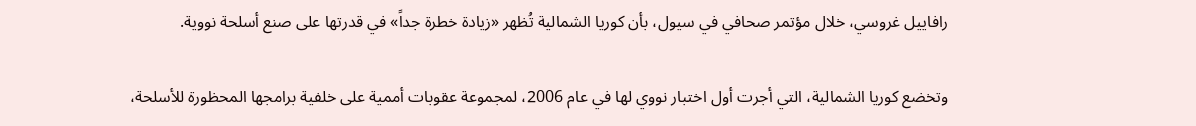رافاييل غروسي، خلال مؤتمر صحافي في سيول، بأن كوريا الشمالية تُظهر «زيادة خطرة جداً» في قدرتها على صنع أسلحة نووية.

وتخضع كوريا الشمالية، التي أجرت أول اختبار نووي لها في عام 2006، لمجموعة عقوبات أممية على خلفية برامجها المحظورة للأسلحة،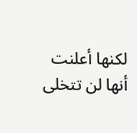لكنها أعلنت أنها لن تتخلى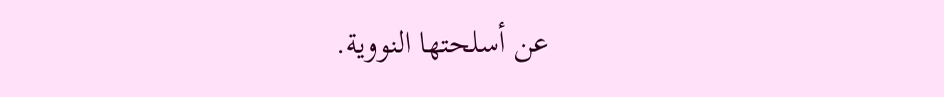عن أسلحتها النووية.